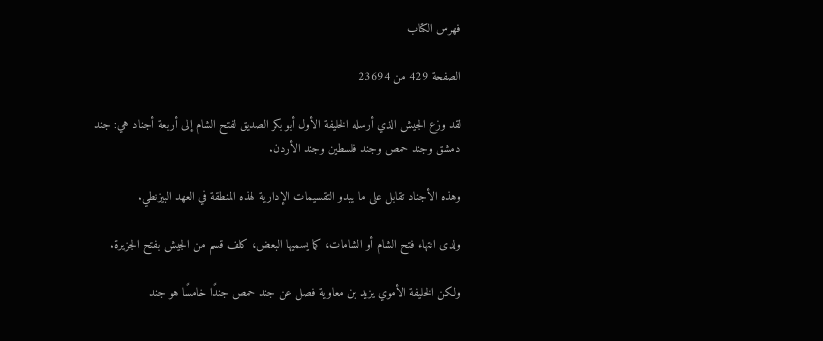فهرس الكتاب

الصفحة 429 من 23694

لقد وزع الجيش الذي أرسله الخليفة الأول أبو بكر الصديق لفتح الشام إلى أربعة أجناد هي: جند دمشق وجند حمص وجند فلسطين وجند الأردن.

وهذه الأجناد تقابل على ما يبدو التقسيمات الإدارية لهذه المنطقة في العهد البيزنطي.

ولدى انتهاء فتح الشام أو الشامات، كما يسميها البعض، كلف قسم من الجيش بفتح الجزيرة.

ولكن الخليفة الأموي يزيد بن معاوية فصل عن جند حمص جندًا خامسًا هو جند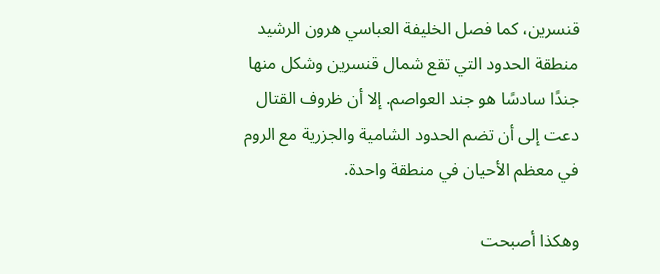قنسرين، كما فصل الخليفة العباسي هرون الرشيد منطقة الحدود التي تقع شمال قنسرين وشكل منها جندًا سادسًا هو جند العواصم. إلا أن ظروف القتال دعت إلى أن تضم الحدود الشامية والجزرية مع الروم في معظم الأحيان في منطقة واحدة.

وهكذا أصبحت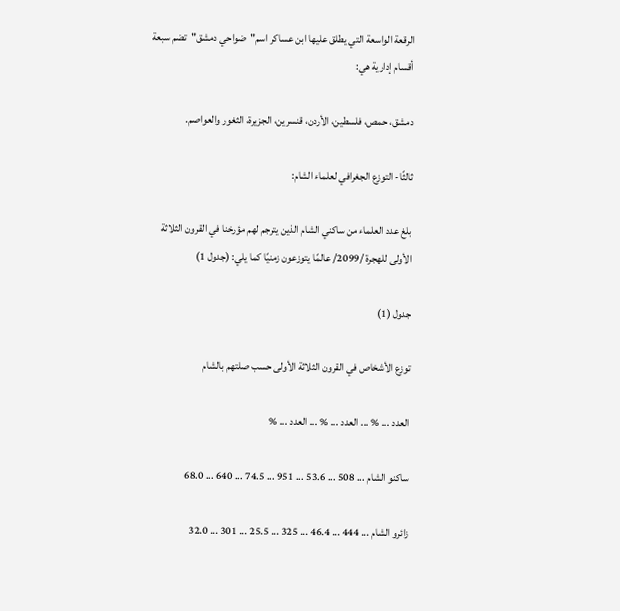الرقعة الواسعة التي يطلق عليها ابن عساكر اسم"ضواحي دمشق"تضم سبعة أقسام إدارية هي:

دمشق، حمص، فلسطين، الأردن، قنسرين، الجزيرة، الثغور والعواصم.

ثالثًا- التوزع الجغرافي لعلماء الشام:

بلغ عدد العلماء من ساكني الشام الذين يترجم لهم مؤرخنا في القرون الثلاثة الأولى للهجرة /2099/ عالمًا يتوزعون زمنيًا كما يلي: (جدول 1)

جدول (1)

توزع الأشخاص في القرون الثلاثة الأولى حسب صلتهم بالشام

العدد ... % ... العدد ... % ... العدد ... %

ساكنو الشام ... 508 ... 53.6 ... 951 ... 74.5 ... 640 ... 68.0

زائرو الشام ... 444 ... 46.4 ... 325 ... 25.5 ... 301 ... 32.0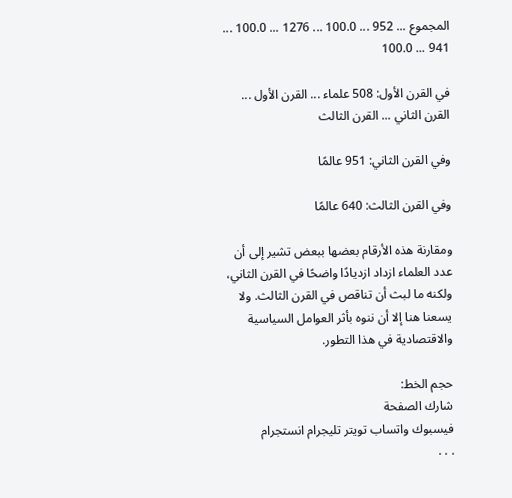المجموع ... 952 ... 100.0 ... 1276 ... 100.0 ... 941 ... 100.0

في القرن الأول: 508 علماء ... القرن الأول ... القرن الثاني ... القرن الثالث

وفي القرن الثاني: 951 عالمًا

وفي القرن الثالث: 640 عالمًا

ومقارنة هذه الأرقام بعضها ببعض تشير إلى أن عدد العلماء ازداد ازديادًا واضحًا في القرن الثاني، ولكنه ما لبث أن تناقص في القرن الثالث. ولا يسعنا هنا إلا أن ننوه بأثر العوامل السياسية والاقتصادية في هذا التطور.

حجم الخط:
شارك الصفحة
فيسبوك واتساب تويتر تليجرام انستجرام
. . .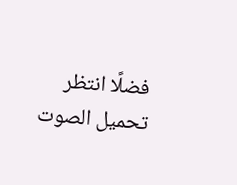فضلًا انتظر تحميل الصوت